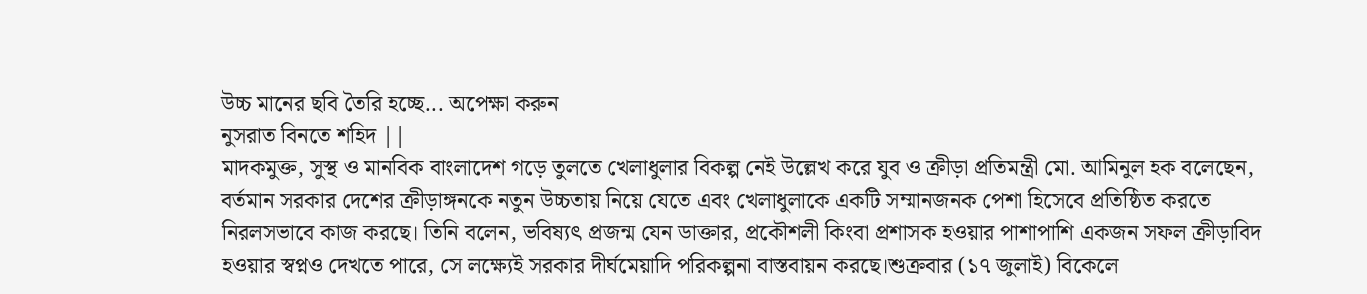উচ্চ মানের ছবি তৈরি হচ্ছে... অপেক্ষা করুন
নুসরাত বিনতে শহিদ ||
মাদকমুক্ত, সুস্থ ও মানবিক বাংলাদেশ গড়ে তুলতে খেলাধুলার বিকল্প নেই উল্লেখ করে যুব ও ক্রীড়া প্রতিমন্ত্রী মো. আমিনুল হক বলেছেন, বর্তমান সরকার দেশের ক্রীড়াঙ্গনকে নতুন উচ্চতায় নিয়ে যেতে এবং খেলাধুলাকে একটি সম্মানজনক পেশা হিসেবে প্রতিষ্ঠিত করতে নিরলসভাবে কাজ করছে। তিনি বলেন, ভবিষ্যৎ প্রজন্ম যেন ডাক্তার, প্রকৌশলী কিংবা প্রশাসক হওয়ার পাশাপাশি একজন সফল ক্রীড়াবিদ হওয়ার স্বপ্নও দেখতে পারে, সে লক্ষ্যেই সরকার দীর্ঘমেয়াদি পরিকল্পনা বাস্তবায়ন করছে।শুক্রবার (১৭ জুলাই) বিকেলে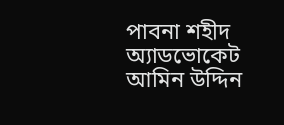পাবনা শহীদ অ্যাডভোকেট আমিন উদ্দিন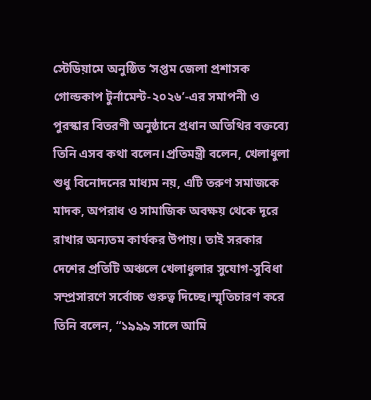স্টেডিয়ামে অনুষ্ঠিত ‘সপ্তম জেলা প্রশাসক গোল্ডকাপ টুর্নামেন্ট-২০২৬’-এর সমাপনী ও পুরস্কার বিতরণী অনুষ্ঠানে প্রধান অতিথির বক্তব্যে তিনি এসব কথা বলেন।প্রতিমন্ত্রী বলেন, খেলাধুলা শুধু বিনোদনের মাধ্যম নয়, এটি তরুণ সমাজকে মাদক, অপরাধ ও সামাজিক অবক্ষয় থেকে দূরে রাখার অন্যতম কার্যকর উপায়। তাই সরকার দেশের প্রতিটি অঞ্চলে খেলাধুলার সুযোগ-সুবিধা সম্প্রসারণে সর্বোচ্চ গুরুত্ব দিচ্ছে।স্মৃতিচারণ করে তিনি বলেন, “১৯৯৯ সালে আমি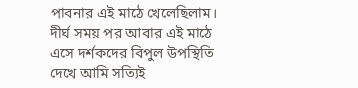পাবনার এই মাঠে খেলেছিলাম। দীর্ঘ সময় পর আবার এই মাঠে এসে দর্শকদের বিপুল উপস্থিতি দেখে আমি সত্যিই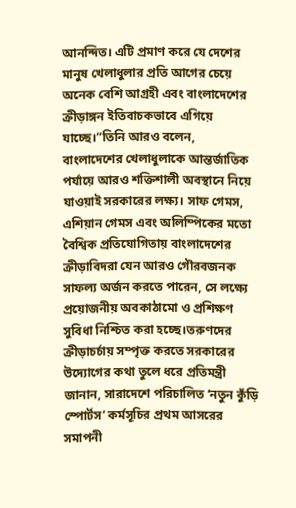আনন্দিত। এটি প্রমাণ করে যে দেশের মানুষ খেলাধুলার প্রতি আগের চেয়ে অনেক বেশি আগ্রহী এবং বাংলাদেশের ক্রীড়াঙ্গন ইতিবাচকভাবে এগিয়ে যাচ্ছে।”তিনি আরও বলেন, বাংলাদেশের খেলাধুলাকে আন্তর্জাতিক পর্যায়ে আরও শক্তিশালী অবস্থানে নিয়ে যাওয়াই সরকারের লক্ষ্য। সাফ গেমস, এশিয়ান গেমস এবং অলিম্পিকের মতো বৈশ্বিক প্রতিযোগিতায় বাংলাদেশের ক্রীড়াবিদরা যেন আরও গৌরবজনক সাফল্য অর্জন করতে পারেন, সে লক্ষ্যে প্রয়োজনীয় অবকাঠামো ও প্রশিক্ষণ সুবিধা নিশ্চিত করা হচ্ছে।তরুণদের ক্রীড়াচর্চায় সম্পৃক্ত করতে সরকারের উদ্যোগের কথা তুলে ধরে প্রতিমন্ত্রী জানান, সারাদেশে পরিচালিত ‘নতুন কুঁড়ি স্পোর্টস’ কর্মসূচির প্রথম আসরের সমাপনী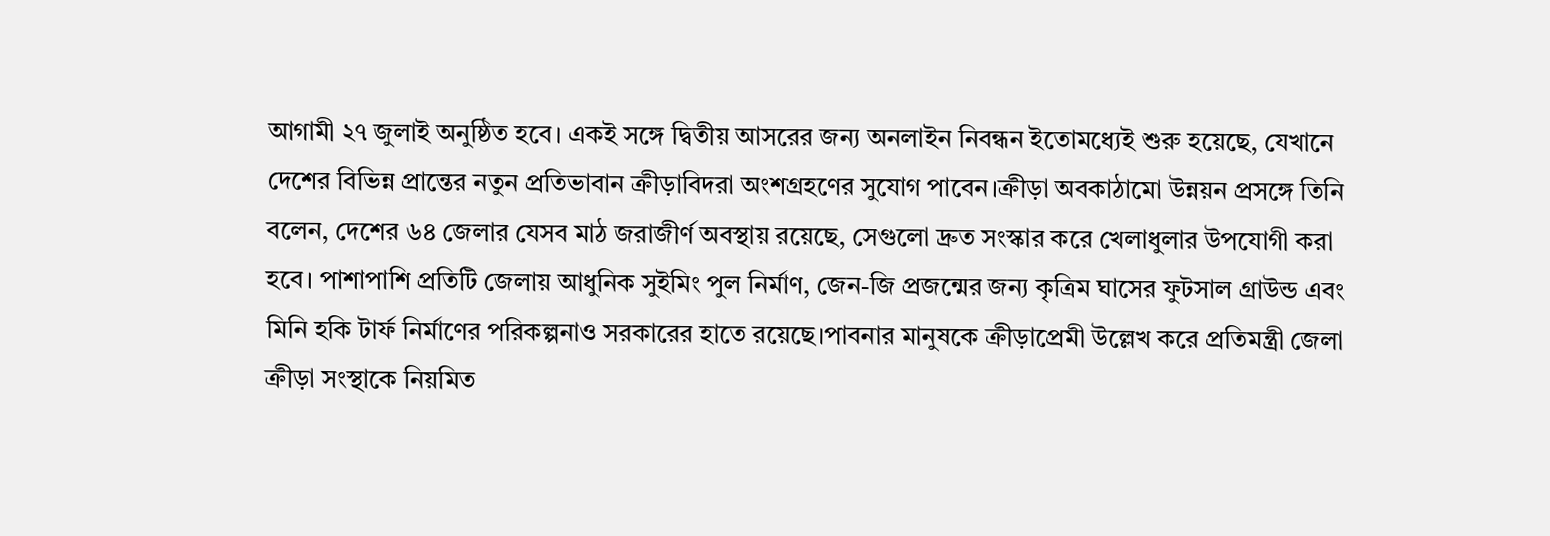আগামী ২৭ জুলাই অনুষ্ঠিত হবে। একই সঙ্গে দ্বিতীয় আসরের জন্য অনলাইন নিবন্ধন ইতোমধ্যেই শুরু হয়েছে, যেখানে দেশের বিভিন্ন প্রান্তের নতুন প্রতিভাবান ক্রীড়াবিদরা অংশগ্রহণের সুযোগ পাবেন।ক্রীড়া অবকাঠামো উন্নয়ন প্রসঙ্গে তিনি বলেন, দেশের ৬৪ জেলার যেসব মাঠ জরাজীর্ণ অবস্থায় রয়েছে, সেগুলো দ্রুত সংস্কার করে খেলাধুলার উপযোগী করা হবে। পাশাপাশি প্রতিটি জেলায় আধুনিক সুইমিং পুল নির্মাণ, জেন-জি প্রজন্মের জন্য কৃত্রিম ঘাসের ফুটসাল গ্রাউন্ড এবং মিনি হকি টার্ফ নির্মাণের পরিকল্পনাও সরকারের হাতে রয়েছে।পাবনার মানুষকে ক্রীড়াপ্রেমী উল্লেখ করে প্রতিমন্ত্রী জেলা ক্রীড়া সংস্থাকে নিয়মিত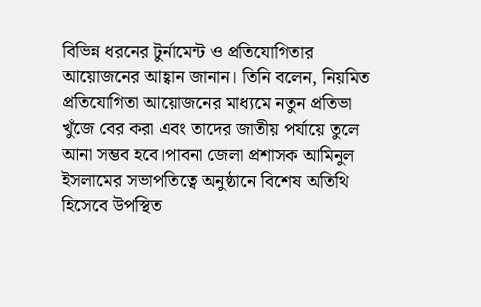বিভিন্ন ধরনের টুর্নামেন্ট ও প্রতিযোগিতার আয়োজনের আহ্বান জানান। তিনি বলেন, নিয়মিত প্রতিযোগিতা আয়োজনের মাধ্যমে নতুন প্রতিভা খুঁজে বের করা এবং তাদের জাতীয় পর্যায়ে তুলে আনা সম্ভব হবে।পাবনা জেলা প্রশাসক আমিনুল ইসলামের সভাপতিত্বে অনুষ্ঠানে বিশেষ অতিথি হিসেবে উপস্থিত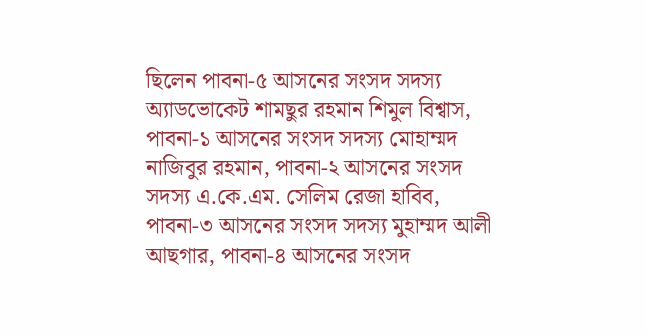ছিলেন পাবনা-৫ আসনের সংসদ সদস্য অ্যাডভোকেট শামছুর রহমান শিমুল বিশ্বাস, পাবনা-১ আসনের সংসদ সদস্য মোহাম্মদ নাজিবুর রহমান, পাবনা-২ আসনের সংসদ সদস্য এ.কে.এম. সেলিম রেজা হাবিব, পাবনা-৩ আসনের সংসদ সদস্য মুহাম্মদ আলী আছগার, পাবনা-৪ আসনের সংসদ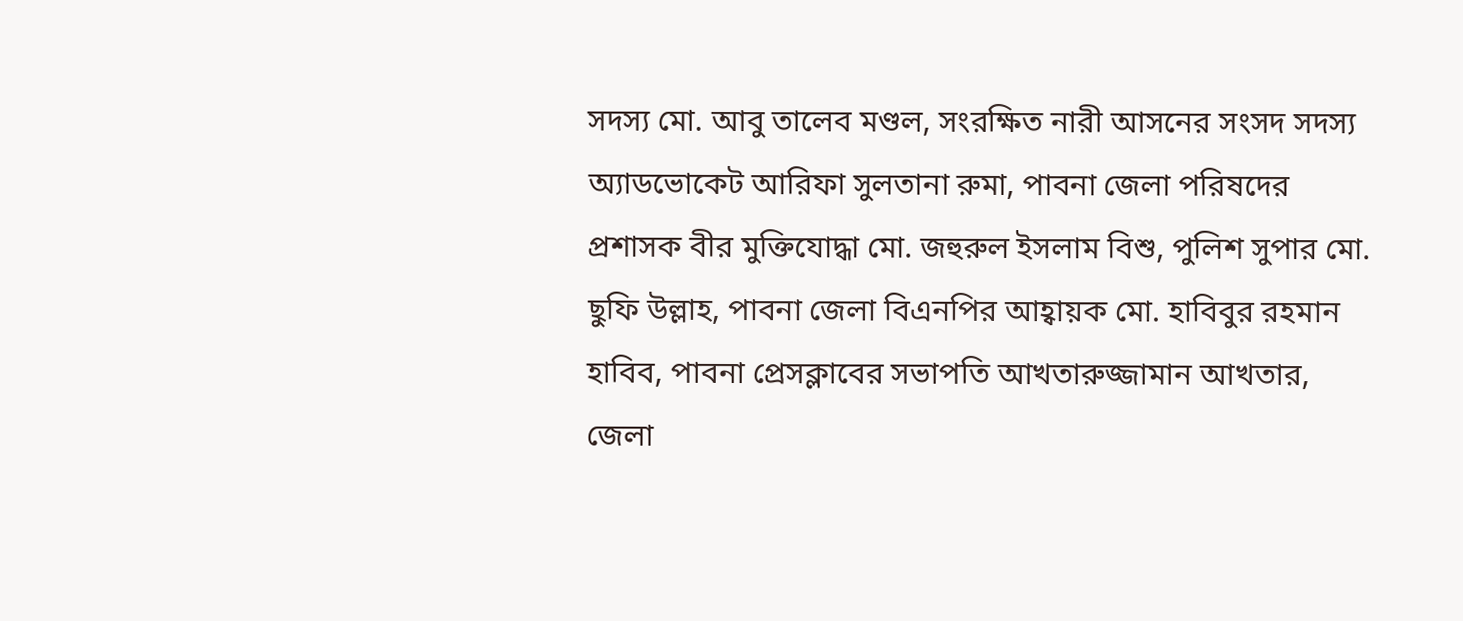সদস্য মো. আবু তালেব মণ্ডল, সংরক্ষিত নারী আসনের সংসদ সদস্য অ্যাডভোকেট আরিফা সুলতানা রুমা, পাবনা জেলা পরিষদের প্রশাসক বীর মুক্তিযোদ্ধা মো. জহুরুল ইসলাম বিশু, পুলিশ সুপার মো. ছুফি উল্লাহ, পাবনা জেলা বিএনপির আহ্বায়ক মো. হাবিবুর রহমান হাবিব, পাবনা প্রেসক্লাবের সভাপতি আখতারুজ্জামান আখতার, জেলা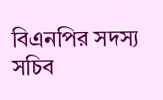বিএনপির সদস্য সচিব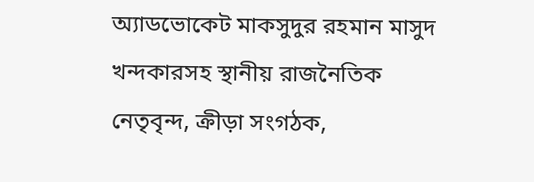অ্যাডভোকেট মাকসুদুর রহমান মাসুদ খন্দকারসহ স্থানীয় রাজনৈতিক নেতৃবৃন্দ, ক্রীড়া সংগঠক,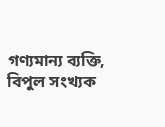গণ্যমান্য ব্যক্তি, বিপুল সংখ্যক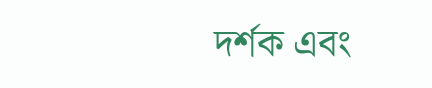দর্শক এবং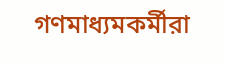গণমাধ্যমকর্মীরা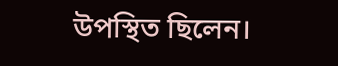উপস্থিত ছিলেন।